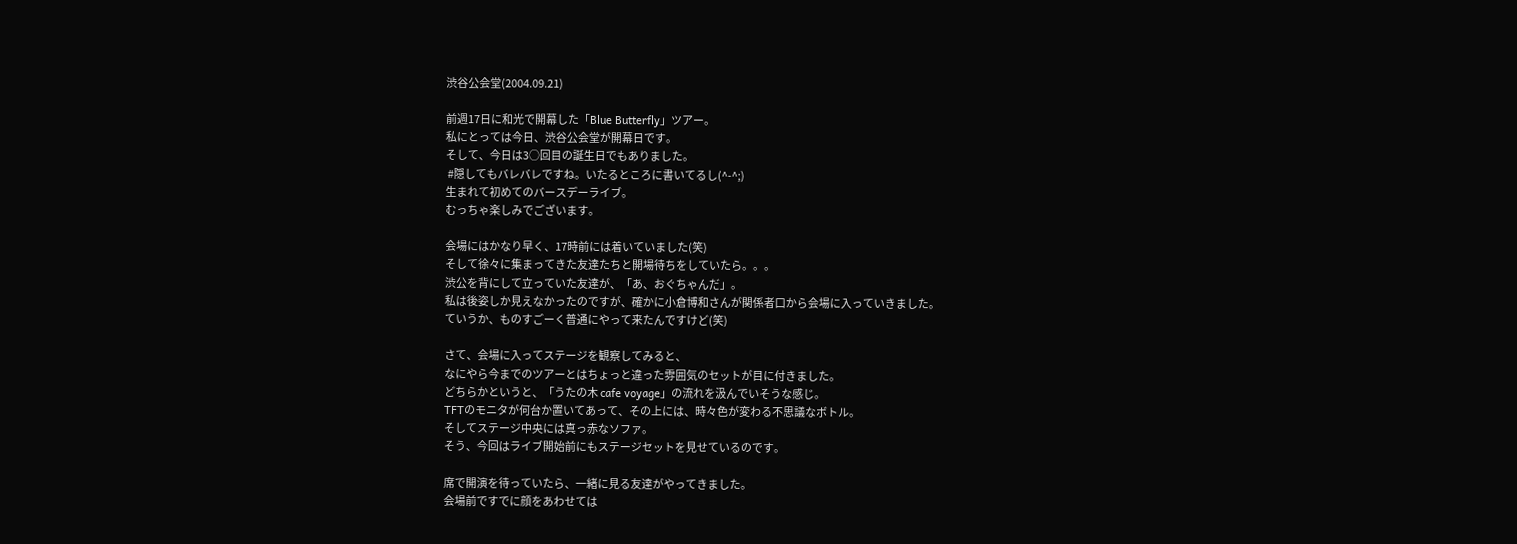渋谷公会堂(2004.09.21)

前週17日に和光で開幕した「Blue Butterfly」ツアー。
私にとっては今日、渋谷公会堂が開幕日です。
そして、今日は3○回目の誕生日でもありました。
 #隠してもバレバレですね。いたるところに書いてるし(^-^;)
生まれて初めてのバースデーライブ。
むっちゃ楽しみでございます。

会場にはかなり早く、17時前には着いていました(笑)
そして徐々に集まってきた友達たちと開場待ちをしていたら。。。
渋公を背にして立っていた友達が、「あ、おぐちゃんだ」。
私は後姿しか見えなかったのですが、確かに小倉博和さんが関係者口から会場に入っていきました。
ていうか、ものすごーく普通にやって来たんですけど(笑)

さて、会場に入ってステージを観察してみると、
なにやら今までのツアーとはちょっと違った雰囲気のセットが目に付きました。
どちらかというと、「うたの木 cafe voyage」の流れを汲んでいそうな感じ。
TFTのモニタが何台か置いてあって、その上には、時々色が変わる不思議なボトル。
そしてステージ中央には真っ赤なソファ。
そう、今回はライブ開始前にもステージセットを見せているのです。

席で開演を待っていたら、一緒に見る友達がやってきました。
会場前ですでに顔をあわせては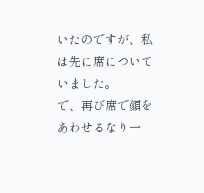いたのですが、私は先に席についていました。
で、再び席で顔をあわせるなり一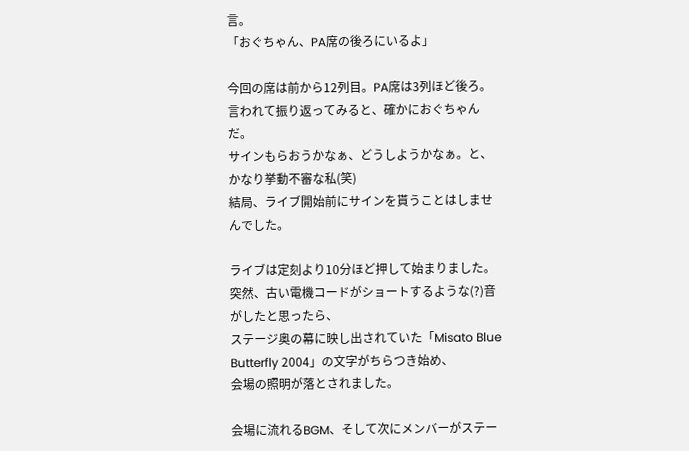言。
「おぐちゃん、PA席の後ろにいるよ」

今回の席は前から12列目。PA席は3列ほど後ろ。
言われて振り返ってみると、確かにおぐちゃんだ。
サインもらおうかなぁ、どうしようかなぁ。と、かなり挙動不審な私(笑)
結局、ライブ開始前にサインを貰うことはしませんでした。

ライブは定刻より10分ほど押して始まりました。
突然、古い電機コードがショートするような(?)音がしたと思ったら、
ステージ奥の幕に映し出されていた「Misato Blue Butterfly 2004」の文字がちらつき始め、
会場の照明が落とされました。

会場に流れるBGM、そして次にメンバーがステー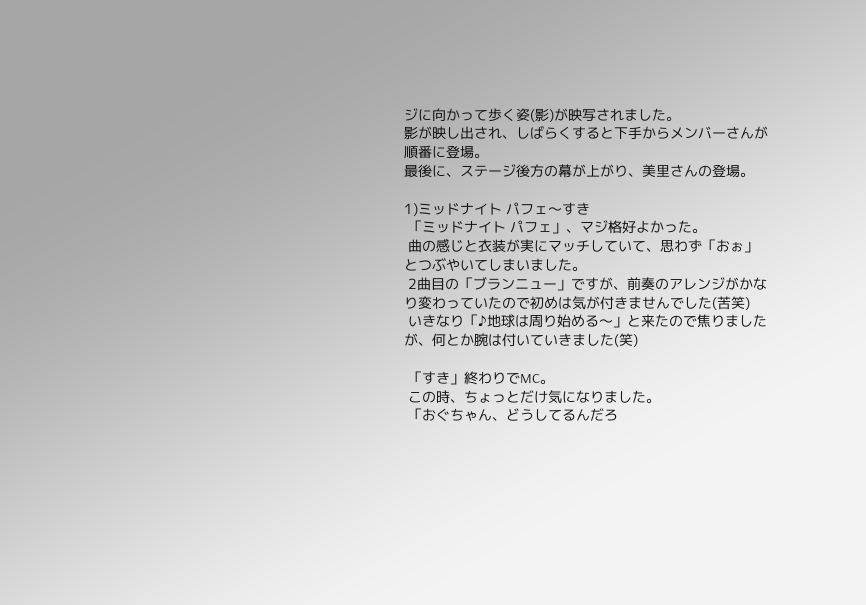ジに向かって歩く姿(影)が映写されました。
影が映し出され、しばらくすると下手からメンバーさんが順番に登場。
最後に、ステージ後方の幕が上がり、美里さんの登場。

1)ミッドナイト パフェ〜すき
 「ミッドナイト パフェ」、マジ格好よかった。
 曲の感じと衣装が実にマッチしていて、思わず「おぉ」とつぶやいてしまいました。
 2曲目の「ブランニュー」ですが、前奏のアレンジがかなり変わっていたので初めは気が付きませんでした(苦笑)
 いきなり「♪地球は周り始める〜」と来たので焦りましたが、何とか腕は付いていきました(笑)

 「すき」終わりでMC。
 この時、ちょっとだけ気になりました。
 「おぐちゃん、どうしてるんだろ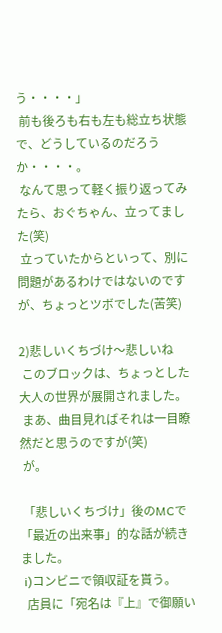う・・・・」
 前も後ろも右も左も総立ち状態で、どうしているのだろうか・・・・。
 なんて思って軽く振り返ってみたら、おぐちゃん、立ってました(笑)
 立っていたからといって、別に問題があるわけではないのですが、ちょっとツボでした(苦笑)

2)悲しいくちづけ〜悲しいね
 このブロックは、ちょっとした大人の世界が展開されました。
 まあ、曲目見ればそれは一目瞭然だと思うのですが(笑)
 が。

 「悲しいくちづけ」後のMCで「最近の出来事」的な話が続きました。
 i)コンビニで領収証を貰う。
  店員に「宛名は『上』で御願い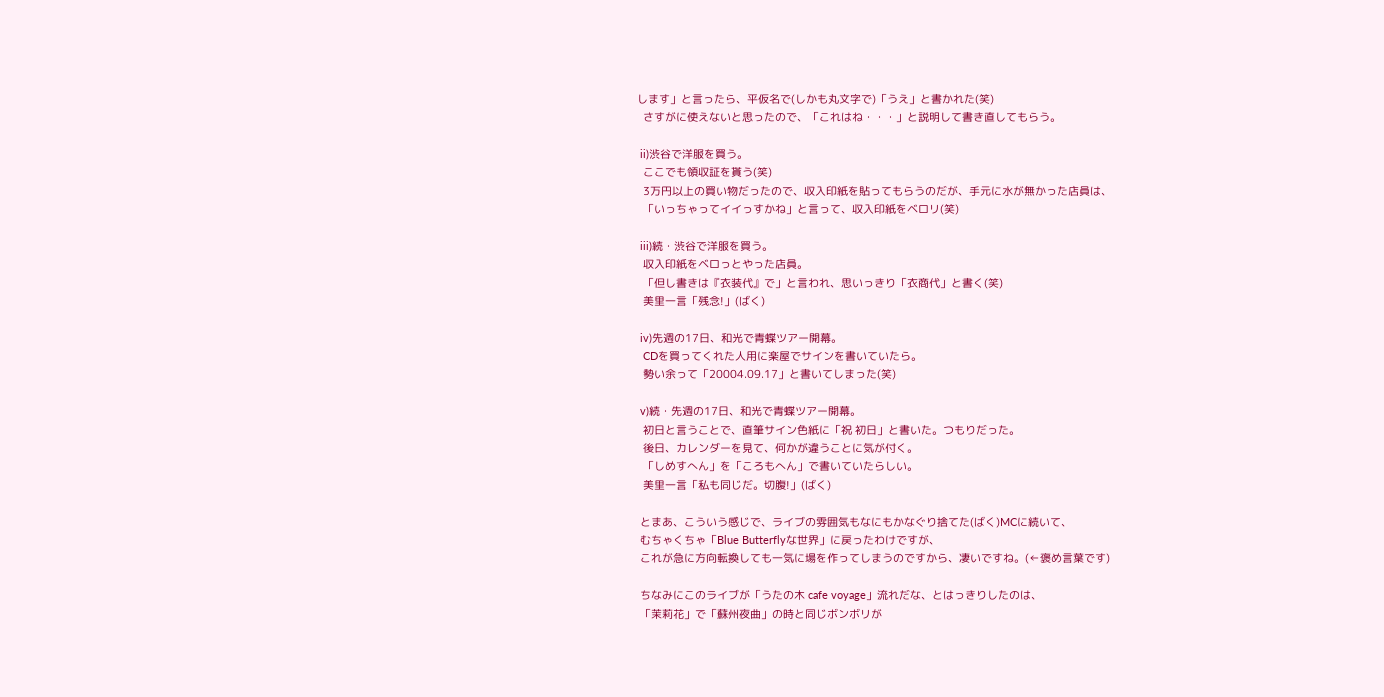します」と言ったら、平仮名で(しかも丸文字で)「うえ」と書かれた(笑)
  さすがに使えないと思ったので、「これはね・・・」と説明して書き直してもらう。

 ii)渋谷で洋服を買う。
  ここでも領収証を貰う(笑)
  3万円以上の買い物だったので、収入印紙を貼ってもらうのだが、手元に水が無かった店員は、
  「いっちゃってイイっすかね」と言って、収入印紙をベロリ(笑)

 iii)続・渋谷で洋服を買う。
  収入印紙をベロっとやった店員。
  「但し書きは『衣装代』で」と言われ、思いっきり「衣商代」と書く(笑)
  美里一言「残念!」(ばく)

 iv)先週の17日、和光で青蝶ツアー開幕。
  CDを買ってくれた人用に楽屋でサインを書いていたら。
  勢い余って「20004.09.17」と書いてしまった(笑)

 v)続・先週の17日、和光で青蝶ツアー開幕。
  初日と言うことで、直筆サイン色紙に「祝 初日」と書いた。つもりだった。
  後日、カレンダーを見て、何かが違うことに気が付く。
  「しめすへん」を「ころもへん」で書いていたらしい。
  美里一言「私も同じだ。切腹!」(ばく)

 とまあ、こういう感じで、ライブの雰囲気もなにもかなぐり捨てた(ばく)MCに続いて、
 むちゃくちゃ「Blue Butterflyな世界」に戻ったわけですが、
 これが急に方向転換しても一気に場を作ってしまうのですから、凄いですね。(←褒め言葉です)

 ちなみにこのライブが「うたの木 cafe voyage」流れだな、とはっきりしたのは、
 「茉莉花」で「蘇州夜曲」の時と同じボンボリが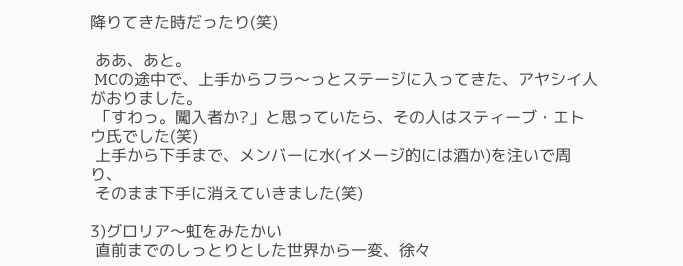降りてきた時だったり(笑)

 ああ、あと。
 MCの途中で、上手からフラ〜っとステージに入ってきた、アヤシイ人がおりました。
 「すわっ。闖入者か?」と思っていたら、その人はスティーブ・エトウ氏でした(笑)
 上手から下手まで、メンバーに水(イメージ的には酒か)を注いで周り、
 そのまま下手に消えていきました(笑)

3)グロリア〜虹をみたかい
 直前までのしっとりとした世界から一変、徐々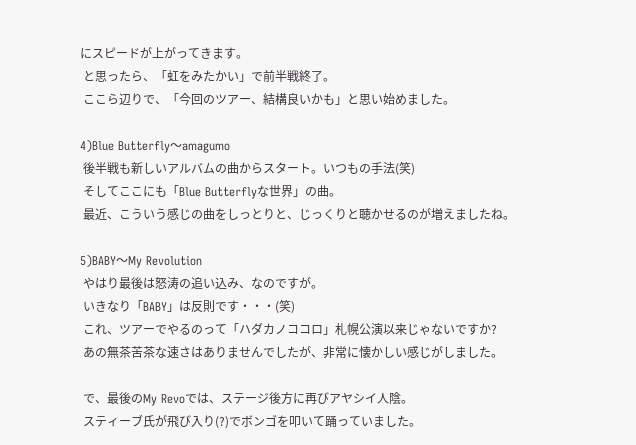にスピードが上がってきます。
 と思ったら、「虹をみたかい」で前半戦終了。
 ここら辺りで、「今回のツアー、結構良いかも」と思い始めました。

4)Blue Butterfly〜amagumo
 後半戦も新しいアルバムの曲からスタート。いつもの手法(笑)
 そしてここにも「Blue Butterflyな世界」の曲。
 最近、こういう感じの曲をしっとりと、じっくりと聴かせるのが増えましたね。

5)BABY〜My Revolution
 やはり最後は怒涛の追い込み、なのですが。
 いきなり「BABY」は反則です・・・(笑)
 これ、ツアーでやるのって「ハダカノココロ」札幌公演以来じゃないですか?
 あの無茶苦茶な速さはありませんでしたが、非常に懐かしい感じがしました。

 で、最後のMy Revoでは、ステージ後方に再びアヤシイ人陰。
 スティーブ氏が飛び入り(?)でボンゴを叩いて踊っていました。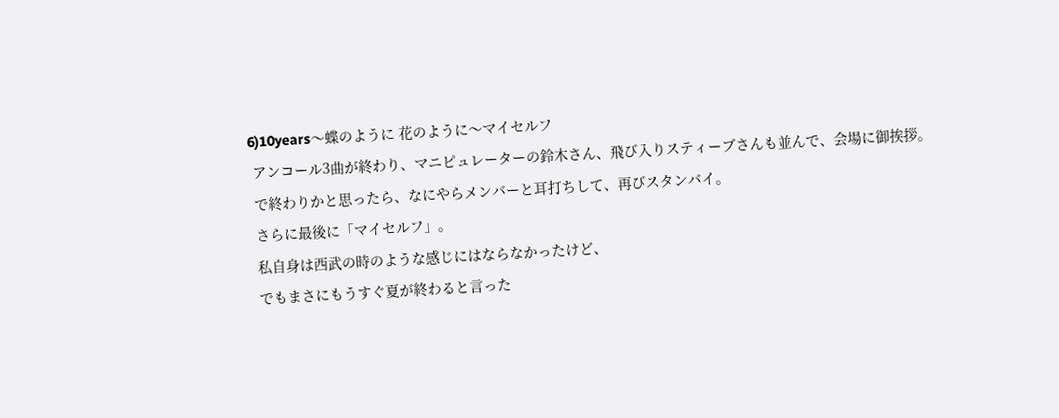6)10years〜蝶のように 花のように〜マイセルフ
 アンコール3曲が終わり、マニピュレーターの鈴木さん、飛び入りスティーブさんも並んで、会場に御挨拶。
 で終わりかと思ったら、なにやらメンバーと耳打ちして、再びスタンバイ。
 さらに最後に「マイセルフ」。
 私自身は西武の時のような感じにはならなかったけど、
 でもまさにもうすぐ夏が終わると言った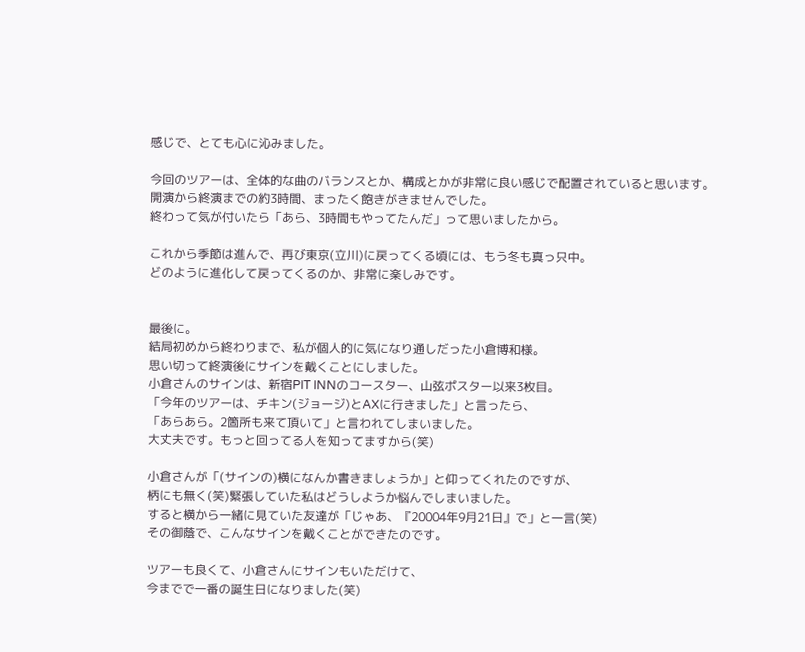感じで、とても心に沁みました。

今回のツアーは、全体的な曲のバランスとか、構成とかが非常に良い感じで配置されていると思います。
開演から終演までの約3時間、まったく飽きがきませんでした。
終わって気が付いたら「あら、3時間もやってたんだ」って思いましたから。

これから季節は進んで、再び東京(立川)に戻ってくる頃には、もう冬も真っ只中。
どのように進化して戻ってくるのか、非常に楽しみです。


最後に。
結局初めから終わりまで、私が個人的に気になり通しだった小倉博和様。
思い切って終演後にサインを戴くことにしました。
小倉さんのサインは、新宿PIT INNのコースター、山弦ポスター以来3枚目。
「今年のツアーは、チキン(ジョージ)とAXに行きました」と言ったら、
「あらあら。2箇所も来て頂いて」と言われてしまいました。
大丈夫です。もっと回ってる人を知ってますから(笑)

小倉さんが「(サインの)横になんか書きましょうか」と仰ってくれたのですが、
柄にも無く(笑)緊張していた私はどうしようか悩んでしまいました。
すると横から一緒に見ていた友達が「じゃあ、『20004年9月21日』で」と一言(笑)
その御蔭で、こんなサインを戴くことができたのです。

ツアーも良くて、小倉さんにサインもいただけて、
今までで一番の誕生日になりました(笑)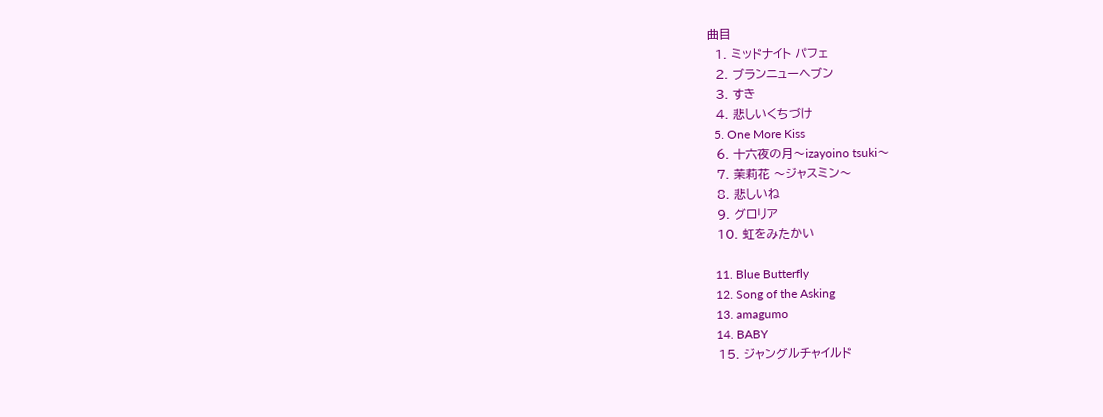曲目
  1. ミッドナイト パフェ
  2. ブランニューヘブン
  3. すき
  4. 悲しいくちづけ
  5. One More Kiss
  6. 十六夜の月〜izayoino tsuki〜
  7. 茉莉花 〜ジャスミン〜
  8. 悲しいね
  9. グロリア
  10. 虹をみたかい

  11. Blue Butterfly
  12. Song of the Asking
  13. amagumo
  14. BABY
  15. ジャングルチャイルド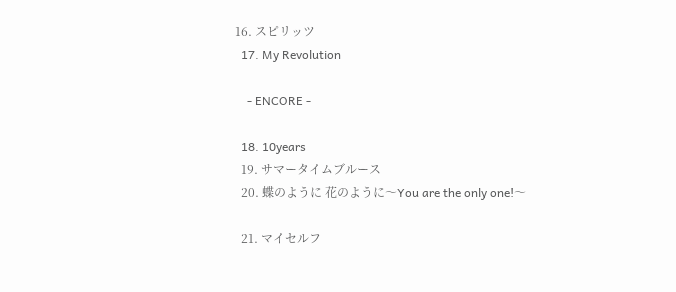16. スピリッツ
  17. My Revolution

    - ENCORE -

  18. 10years
  19. サマータイムブルース
  20. 蝶のように 花のように〜You are the only one!〜

  21. マイセルフ